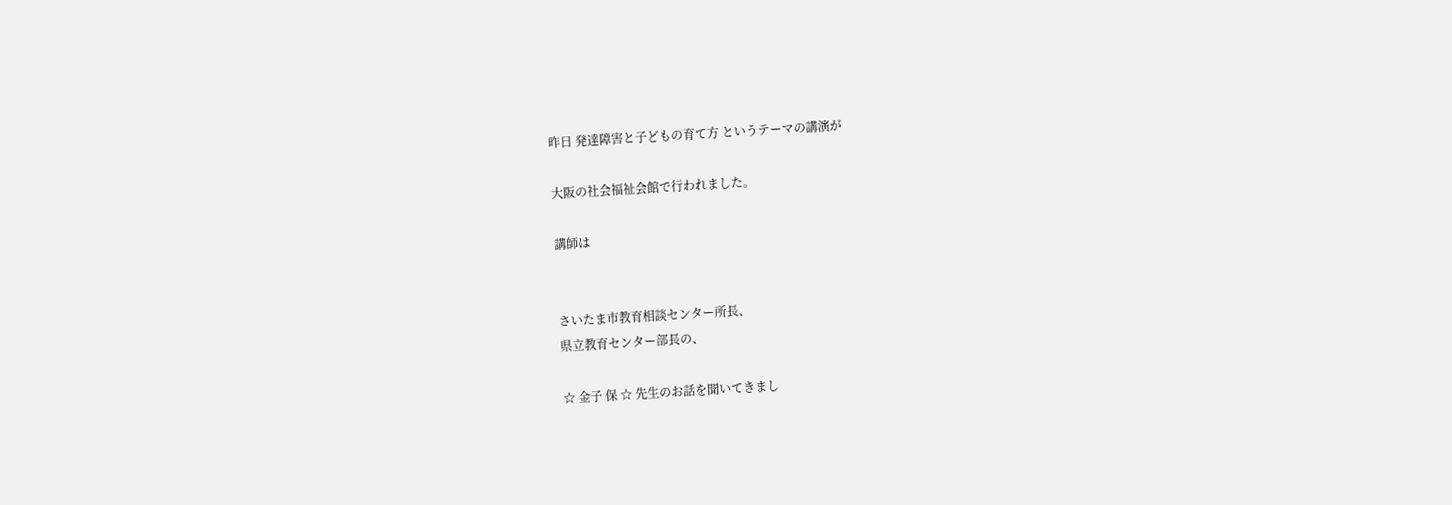昨日 発達障害と子どもの育て方 というテーマの講演が

大阪の社会福祉会館で行われました。

講師は


さいたま市教育相談センター所長、
県立教育センター部長の、

☆ 金子 保 ☆ 先生のお話を聞いてきまし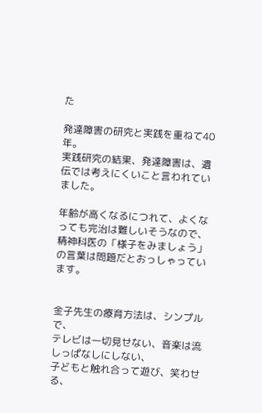た

発達障害の研究と実践を重ねて40年。
実践研究の結果、発達障害は、遺伝では考えにくいこと言われていました。

年齢が高くなるにつれて、よくなっても完治は難しいそうなので、
精神科医の「様子をみましょう」の言葉は問題だとおっしゃっています。


金子先生の療育方法は、シンプルで、
テレビは一切見せない、音楽は流しっぱなしにしない、
子どもと触れ合って遊び、笑わせる、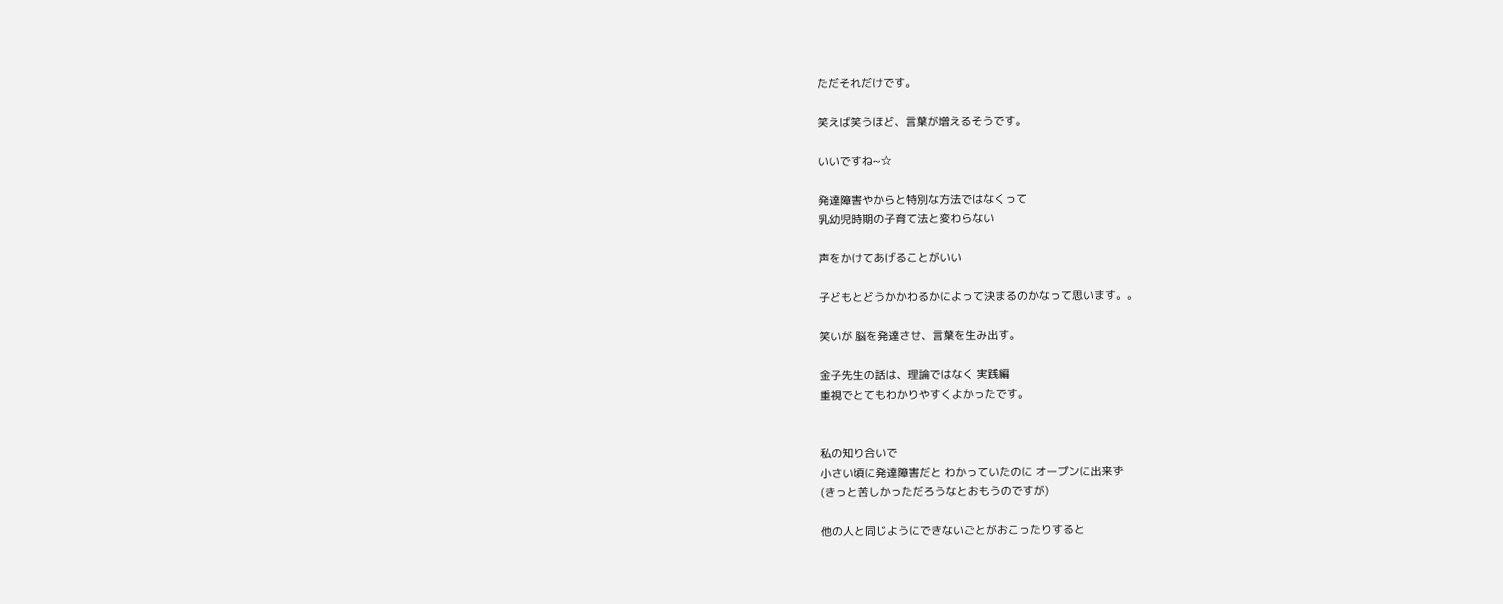ただそれだけです。

笑えば笑うほど、言葉が増えるそうです。

いいですね~☆

発達障害やからと特別な方法ではなくって
乳幼児時期の子育て法と変わらない

声をかけてあげることがいい

子どもとどうかかわるかによって決まるのかなって思います。。

笑いが 脳を発達させ、言葉を生み出す。

金子先生の話は、理論ではなく 実践編
重視でとてもわかりやすくよかったです。


私の知り合いで
小さい頃に発達障害だと わかっていたのに オープンに出来ず
(きっと苦しかっただろうなとおもうのですが)

他の人と同じようにできないごとがおこったりすると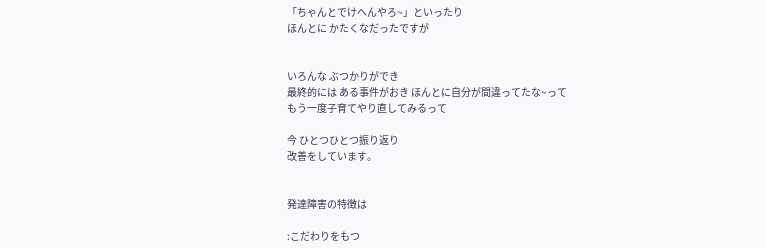「ちゃんとでけへんやろ~」といったり
ほんとに かたくなだったですが


いろんな ぶつかりができ
最終的には ある事件がおき ほんとに自分が間違ってたな~って
もう一度子育てやり直してみるって

今 ひとつひとつ振り返り
改善をしています。


発達障害の特徴は

:こだわりをもつ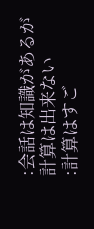:会話は知識があるが計算は出来ない
:計算はすご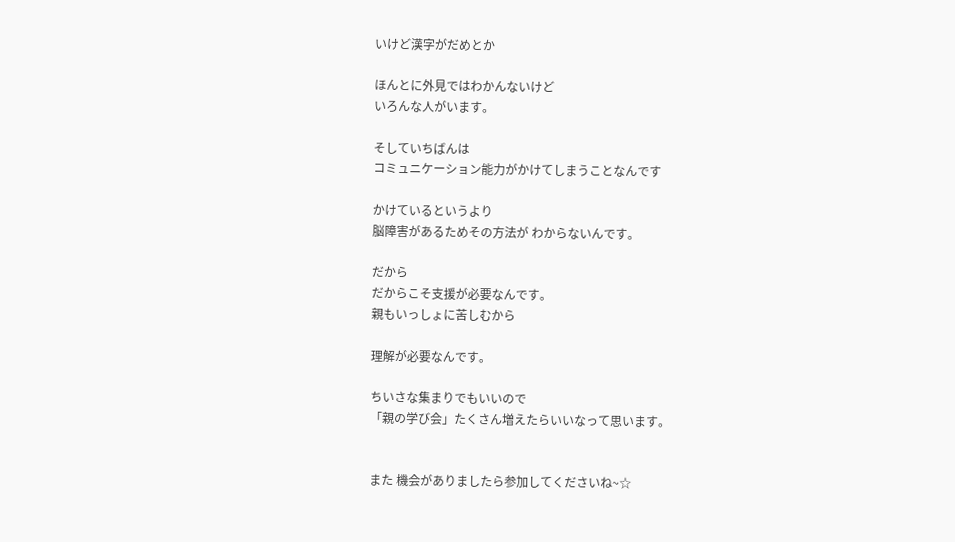いけど漢字がだめとか

ほんとに外見ではわかんないけど
いろんな人がいます。

そしていちばんは
コミュニケーション能力がかけてしまうことなんです

かけているというより
脳障害があるためその方法が わからないんです。

だから
だからこそ支援が必要なんです。
親もいっしょに苦しむから

理解が必要なんです。

ちいさな集まりでもいいので
「親の学び会」たくさん増えたらいいなって思います。


また 機会がありましたら参加してくださいね~☆